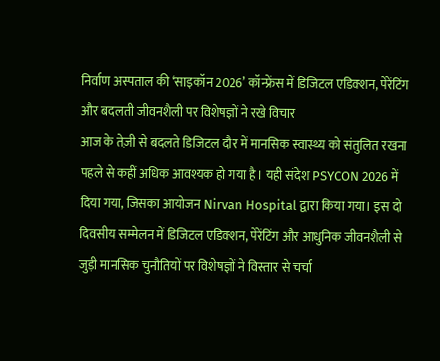निर्वाण अस्पताल की ‘साइकॉन 2026’ कॉन्फ्रेंस में डिजिटल एडिक्शन, पेरेंटिंग और बदलती जीवनशैली पर विशेषज्ञों ने रखे विचार
आज के तेज़ी से बदलते डिजिटल दौर में मानसिक स्वास्थ्य को संतुलित रखना पहले से कहीं अधिक आवश्यक हो गया है। यही संदेश PSYCON 2026 में दिया गया, जिसका आयोजन Nirvan Hospital द्वारा किया गया। इस दो दिवसीय सम्मेलन में डिजिटल एडिक्शन, पेरेंटिंग और आधुनिक जीवनशैली से जुड़ी मानसिक चुनौतियों पर विशेषज्ञों ने विस्तार से चर्चा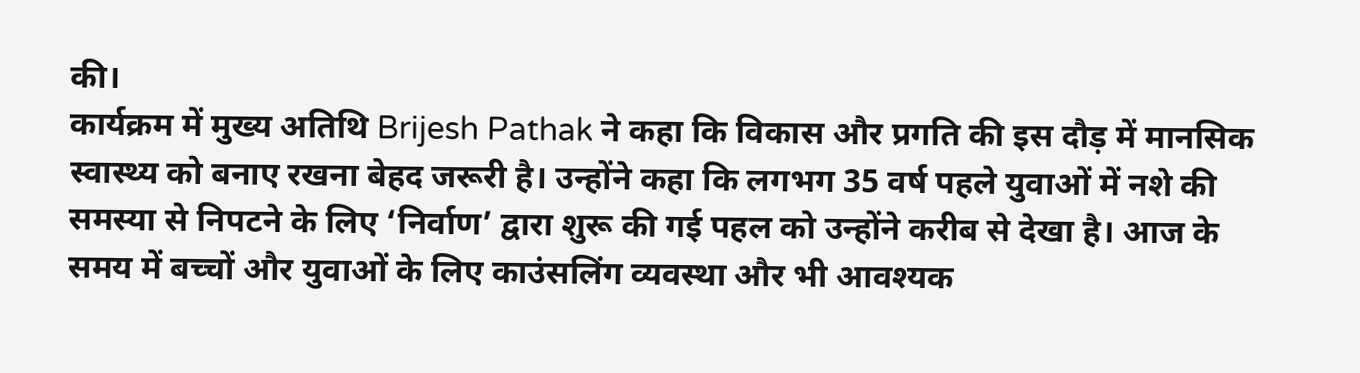की।
कार्यक्रम में मुख्य अतिथि Brijesh Pathak ने कहा कि विकास और प्रगति की इस दौड़ में मानसिक स्वास्थ्य को बनाए रखना बेहद जरूरी है। उन्होंने कहा कि लगभग 35 वर्ष पहले युवाओं में नशे की समस्या से निपटने के लिए ‘निर्वाण’ द्वारा शुरू की गई पहल को उन्होंने करीब से देखा है। आज के समय में बच्चों और युवाओं के लिए काउंसलिंग व्यवस्था और भी आवश्यक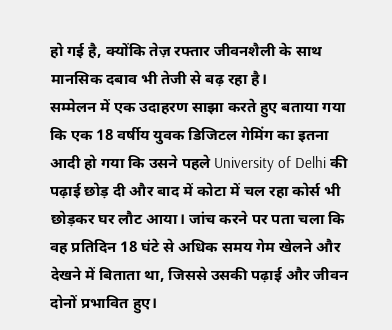हो गई है, क्योंकि तेज़ रफ्तार जीवनशैली के साथ मानसिक दबाव भी तेजी से बढ़ रहा है।
सम्मेलन में एक उदाहरण साझा करते हुए बताया गया कि एक 18 वर्षीय युवक डिजिटल गेमिंग का इतना आदी हो गया कि उसने पहले University of Delhi की पढ़ाई छोड़ दी और बाद में कोटा में चल रहा कोर्स भी छोड़कर घर लौट आया। जांच करने पर पता चला कि वह प्रतिदिन 18 घंटे से अधिक समय गेम खेलने और देखने में बिताता था, जिससे उसकी पढ़ाई और जीवन दोनों प्रभावित हुए।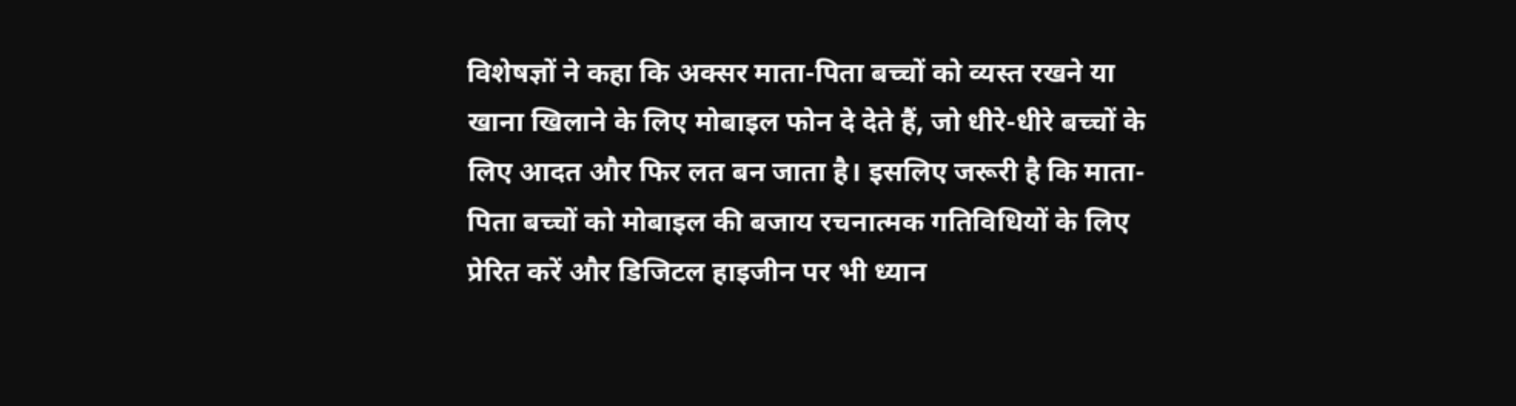विशेषज्ञों ने कहा कि अक्सर माता-पिता बच्चों को व्यस्त रखने या खाना खिलाने के लिए मोबाइल फोन दे देते हैं, जो धीरे-धीरे बच्चों के लिए आदत और फिर लत बन जाता है। इसलिए जरूरी है कि माता-पिता बच्चों को मोबाइल की बजाय रचनात्मक गतिविधियों के लिए प्रेरित करें और डिजिटल हाइजीन पर भी ध्यान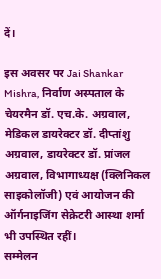दें।

इस अवसर पर Jai Shankar Mishra, निर्वाण अस्पताल के चेयरमैन डॉ. एच.के. अग्रवाल, मेडिकल डायरेक्टर डॉ. दीप्तांशु अग्रवाल, डायरेक्टर डॉ. प्रांजल अग्रवाल, विभागाध्यक्ष (क्लिनिकल साइकोलॉजी) एवं आयोजन की ऑर्गनाइजिंग सेक्रेटरी आस्था शर्मा भी उपस्थित रहीं।
सम्मेलन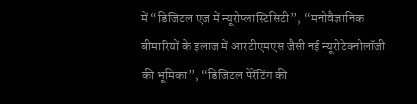में “डिजिटल एज में न्यूरोप्लास्टिसिटी”, “मनोवैज्ञानिक बीमारियों के इलाज में आरटीएमएस जैसी नई न्यूरोटेक्नोलॉजी की भूमिका”, “डिजिटल पेरेंटिंग की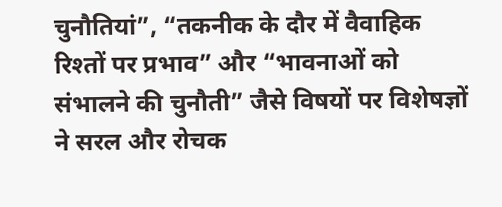चुनौतियां”, “तकनीक के दौर में वैवाहिक रिश्तों पर प्रभाव” और “भावनाओं को संभालने की चुनौती” जैसे विषयों पर विशेषज्ञों ने सरल और रोचक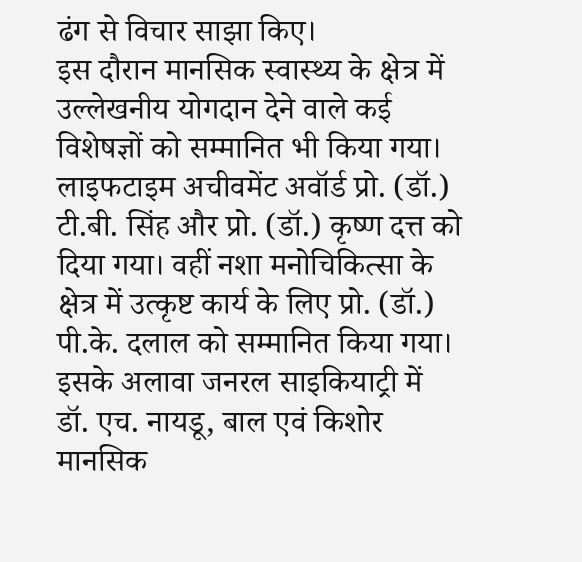ढंग से विचार साझा किए।
इस दौरान मानसिक स्वास्थ्य के क्षेत्र में उल्लेखनीय योगदान देने वाले कई विशेषज्ञों को सम्मानित भी किया गया। लाइफटाइम अचीवमेंट अवॉर्ड प्रो. (डॉ.) टी.बी. सिंह और प्रो. (डॉ.) कृष्ण दत्त को दिया गया। वहीं नशा मनोचिकित्सा के क्षेत्र में उत्कृष्ट कार्य के लिए प्रो. (डॉ.) पी.के. दलाल को सम्मानित किया गया।
इसके अलावा जनरल साइकियाट्री में डॉ. एच. नायडू, बाल एवं किशोर मानसिक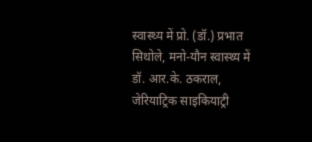स्वास्थ्य में प्रो. (डॉ.) प्रभात सिथोले, मनो-यौन स्वास्थ्य में डॉ. आर.के. ठकराल, जेरियाट्रिक साइकियाट्री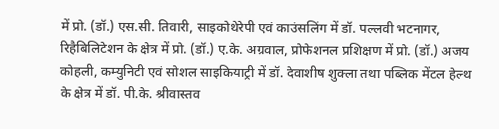में प्रो. (डॉ.) एस.सी. तिवारी, साइकोथेरेपी एवं काउंसलिंग में डॉ. पल्लवी भटनागर, रिहैबिलिटेशन के क्षेत्र में प्रो. (डॉ.) ए.के. अग्रवाल, प्रोफेशनल प्रशिक्षण में प्रो. (डॉ.) अजय कोहली, कम्युनिटी एवं सोशल साइकियाट्री में डॉ. देवाशीष शुक्ला तथा पब्लिक मेंटल हेल्थ के क्षेत्र में डॉ. पी.के. श्रीवास्तव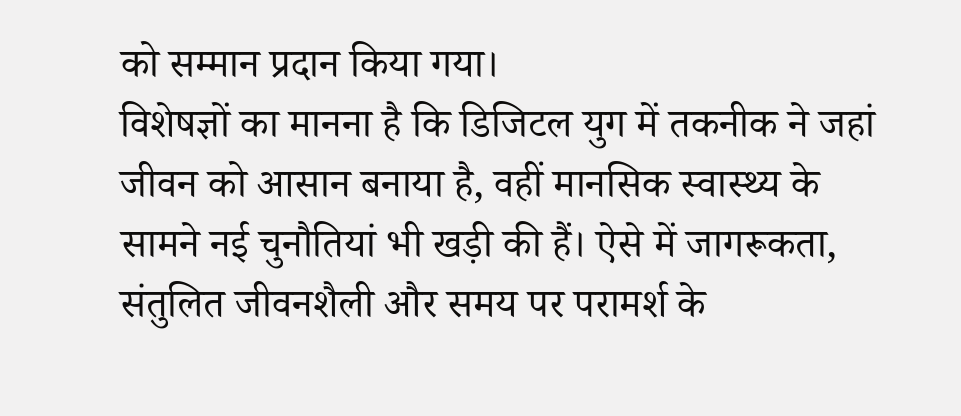को सम्मान प्रदान किया गया।
विशेषज्ञों का मानना है कि डिजिटल युग में तकनीक ने जहां जीवन को आसान बनाया है, वहीं मानसिक स्वास्थ्य के सामने नई चुनौतियां भी खड़ी की हैं। ऐसे में जागरूकता, संतुलित जीवनशैली और समय पर परामर्श के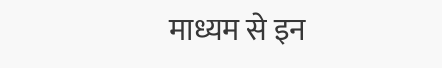माध्यम से इन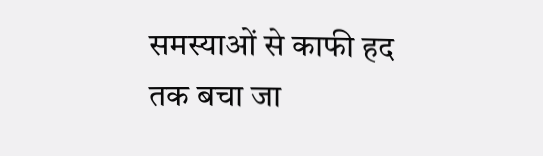समस्याओं से काफी हद तक बचा जा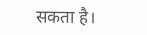सकता है।